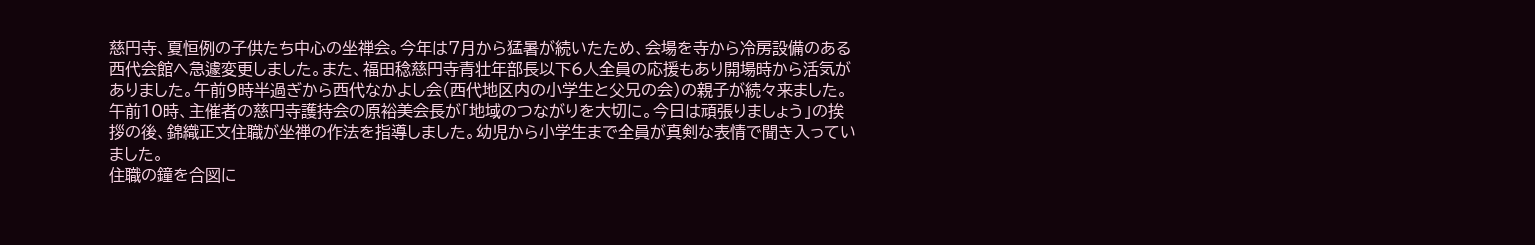慈円寺、夏恒例の子供たち中心の坐禅会。今年は7月から猛暑が続いたため、会場を寺から冷房設備のある西代会館へ急遽変更しました。また、福田稔慈円寺青壮年部長以下6人全員の応援もあり開場時から活気がありました。午前9時半過ぎから西代なかよし会(西代地区内の小学生と父兄の会)の親子が続々来ました。午前10時、主催者の慈円寺護持会の原裕美会長が「地域のつながりを大切に。今日は頑張りましょう」の挨拶の後、錦織正文住職が坐禅の作法を指導しました。幼児から小学生まで全員が真剣な表情で聞き入っていました。
住職の鐘を合図に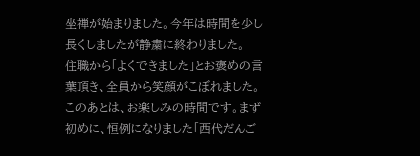坐禅が始まりました。今年は時間を少し長くしましたが静粛に終わりました。
住職から「よくできました」とお褒めの言葉頂き、全員から笑顔がこぼれました。
このあとは、お楽しみの時間です。まず初めに、恒例になりました「西代だんご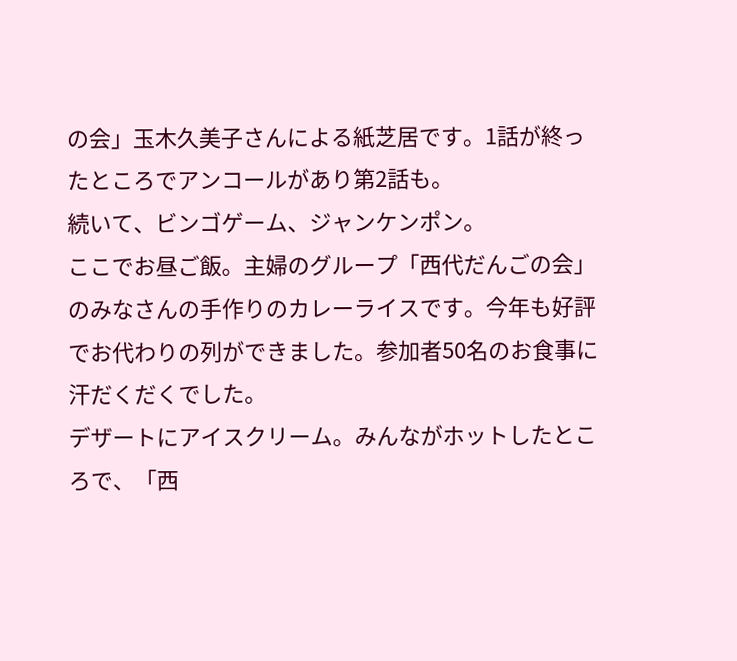の会」玉木久美子さんによる紙芝居です。1話が終ったところでアンコールがあり第2話も。
続いて、ビンゴゲーム、ジャンケンポン。
ここでお昼ご飯。主婦のグループ「西代だんごの会」のみなさんの手作りのカレーライスです。今年も好評でお代わりの列ができました。参加者50名のお食事に汗だくだくでした。
デザートにアイスクリーム。みんながホットしたところで、「西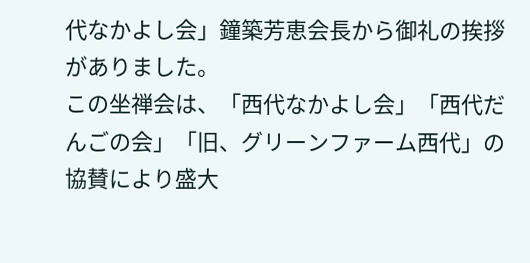代なかよし会」鐘築芳恵会長から御礼の挨拶がありました。
この坐禅会は、「西代なかよし会」「西代だんごの会」「旧、グリーンファーム西代」の協賛により盛大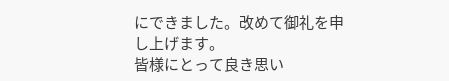にできました。改めて御礼を申し上げます。
皆様にとって良き思い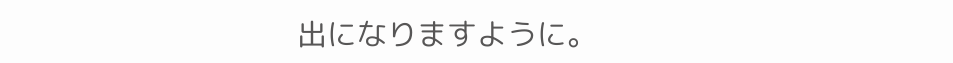出になりますように。